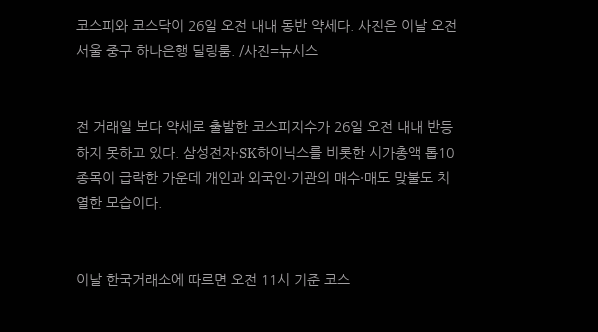코스피와 코스닥이 26일 오전 내내 동반 약세다. 사진은 이날 오전 서울 중구 하나은행 딜링룸. /사진=뉴시스


전 거래일 보다 약세로 출발한 코스피지수가 26일 오전 내내 반등하지 못하고 있다. 삼성전자·SK하이닉스를 비롯한 시가총액 톱10 종목이 급락한 가운데 개인과 외국인·기관의 매수·매도 맞불도 치열한 모습이다.


이날 한국거래소에 따르면 오전 11시 기준 코스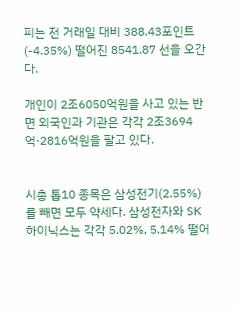피는 전 거래일 대비 388.43포인트(-4.35%) 떨어진 8541.87 선을 오간다.

개인이 2조6050억원을 사고 있는 반면 외국인과 기관은 각각 2조3694억·2816억원을 팔고 있다.


시총 톱10 종목은 삼성전기(2.55%)를 빼면 모두 약세다. 삼성전자와 SK하이닉스는 각각 5.02%, 5.14% 떨어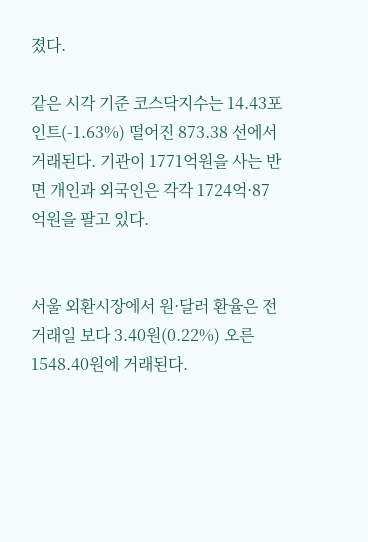졌다.

같은 시각 기준 코스닥지수는 14.43포인트(-1.63%) 떨어진 873.38 선에서 거래된다. 기관이 1771억원을 사는 반면 개인과 외국인은 각각 1724억·87억원을 팔고 있다.


서울 외환시장에서 원·달러 환율은 전 거래일 보다 3.40원(0.22%) 오른 1548.40원에 거래된다.